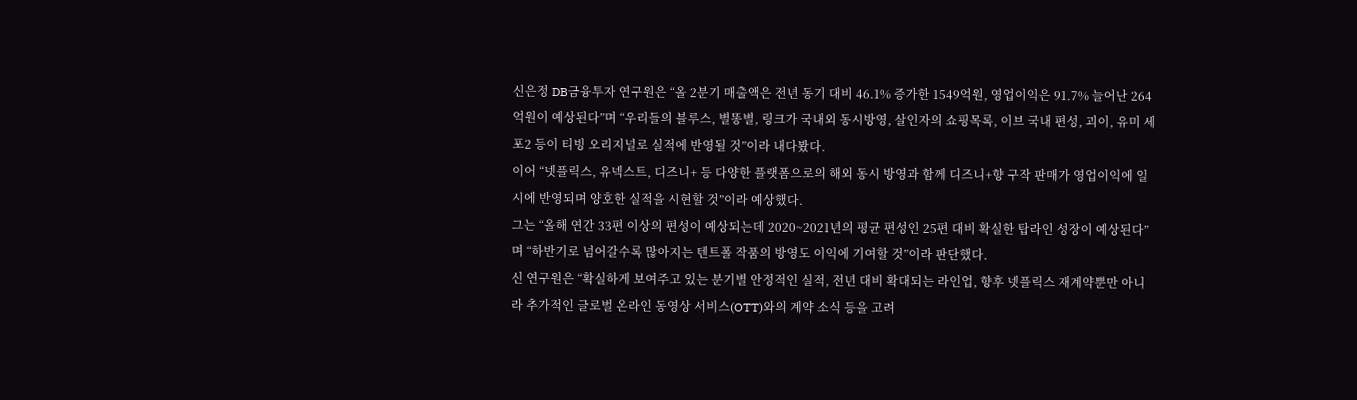신은정 DB금융투자 연구원은 “올 2분기 매출액은 전년 동기 대비 46.1% 증가한 1549억원, 영업이익은 91.7% 늘어난 264억원이 예상된다”며 “우리들의 블루스, 별똥별, 링크가 국내외 동시방영, 살인자의 쇼핑목록, 이브 국내 편성, 괴이, 유미 세포2 등이 티빙 오리지널로 실적에 반영될 것”이라 내다봤다.
이어 “넷플릭스, 유넥스트, 디즈니+ 등 다양한 플랫폼으로의 해외 동시 방영과 함께 디즈니+향 구작 판매가 영업이익에 일시에 반영되며 양호한 실적을 시현할 것”이라 예상했다.
그는 “올해 연간 33편 이상의 편성이 예상되는데 2020~2021년의 평균 편성인 25편 대비 확실한 탑라인 성장이 예상된다”며 “하반기로 넘어갈수록 많아지는 텐트폴 작품의 방영도 이익에 기여할 것”이라 판단했다.
신 연구원은 “확실하게 보여주고 있는 분기별 안정적인 실적, 전년 대비 확대되는 라인업, 향후 넷플릭스 재계약뿐만 아니라 추가적인 글로벌 온라인 동영상 서비스(OTT)와의 계약 소식 등을 고려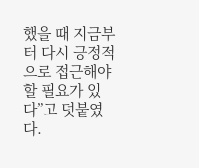했을 때 지금부터 다시 긍정적으로 접근해야 할 필요가 있다”고 덧붙였다.